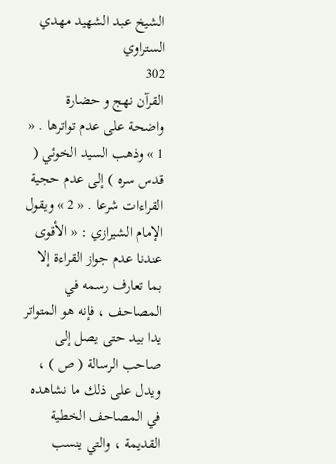الشيخ عبد الشهيد مهدي الستراوي
302
القرآن نهج و حضارة
واضحة على عدم تواترها . « 1 » وذهب السيد الخوئي ( قدس سره ) إلى عدم حجية القراءات شرعا . « 2 » ويقول الإمام الشيرازي : « الأقوى عندنا عدم جواز القراءة إلا بما تعارف رسمه في المصاحف ، فإنه هو المتواتر يدا بيد حتى يصل إلى صاحب الرسالة ( ص ) ، ويدل على ذلك ما نشاهده في المصاحف الخطية القديمة ، والتي ينسب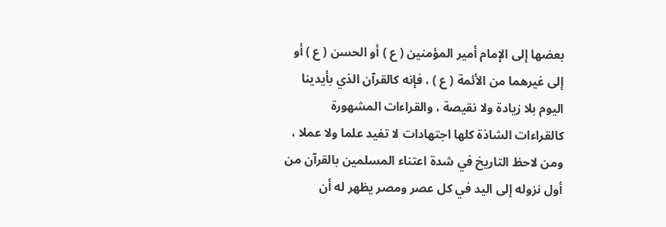بعضها إلى الإمام أمير المؤمنين ( ع ) أو الحسن ( ع ) أو إلى غيرهما من الأئمة ( ع ) ، فإنه كالقرآن الذي بأيدينا اليوم بلا زيادة ولا نقيصة ، والقراءات المشهورة كالقراءات الشاذة كلها اجتهادات لا تفيد علما ولا عملا ، ومن لاحظ التاريخ في شدة اعتناء المسلمين بالقرآن من أول نزوله إلى اليد في كل عصر ومصر يظهر له أن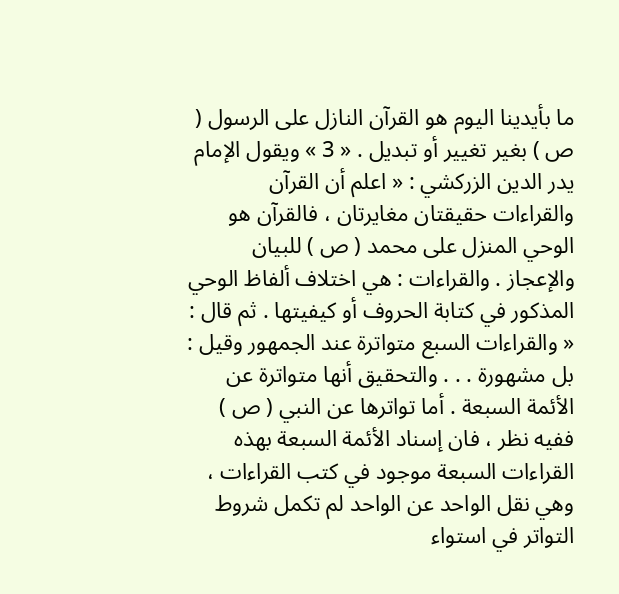ما بأيدينا اليوم هو القرآن النازل على الرسول ( ص ) بغير تغيير أو تبديل . « 3 » ويقول الإمام يدر الدين الزركشي : « اعلم أن القرآن والقراءات حقيقتان مغايرتان ، فالقرآن هو الوحي المنزل على محمد ( ص ) للبيان والإعجاز . والقراءات : هي اختلاف ألفاظ الوحي المذكور في كتابة الحروف أو كيفيتها . ثم قال : « والقراءات السبع متواترة عند الجمهور وقيل : بل مشهورة . . . والتحقيق أنها متواترة عن الأئمة السبعة . أما تواترها عن النبي ( ص ) ففيه نظر ، فان إسناد الأئمة السبعة بهذه القراءات السبعة موجود في كتب القراءات ، وهي نقل الواحد عن الواحد لم تكمل شروط التواتر في استواء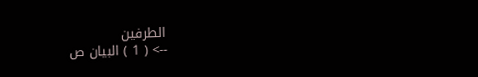الطرفين
--> ( 1 ) البيان ص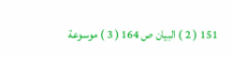151 ( 2 ) البيان ص 164 ( 3 ) موسوعة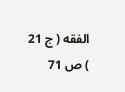الفقه ( ج 21 ) ص 71